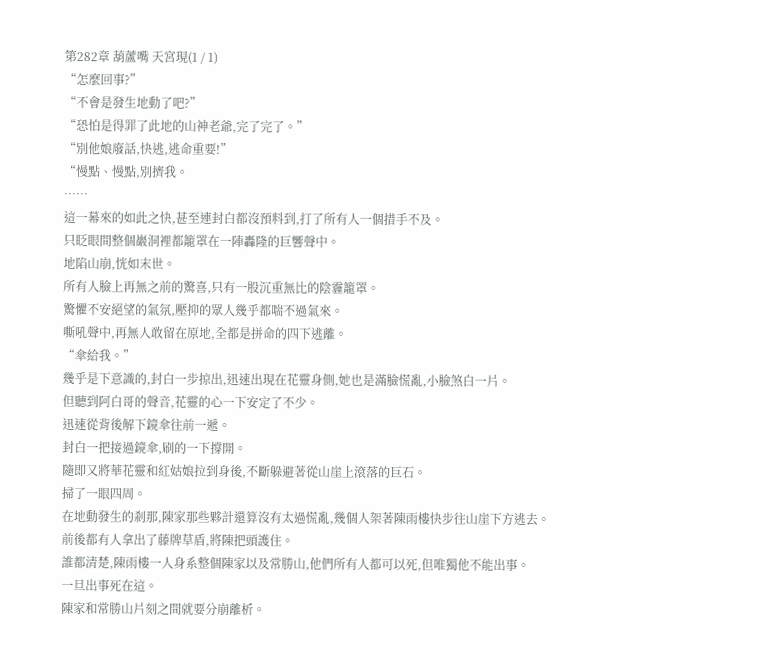第282章 葫蘆嘴 天宮現(1 / 1)
“怎麼回事?”
“不會是發生地動了吧?”
“恐怕是得罪了此地的山神老爺,完了完了。”
“別他娘廢話,快逃,逃命重要!”
“慢點、慢點,別擠我。
……
這一幕來的如此之快,甚至連封白都沒預料到,打了所有人一個措手不及。
只眨眼間整個巖洞裡都籠罩在一陣轟隆的巨響聲中。
地陷山崩,恍如末世。
所有人臉上再無之前的驚喜,只有一股沉重無比的陰霾籠罩。
驚懼不安絕望的氣氛,壓抑的眾人幾乎都喘不過氣來。
嘶吼聲中,再無人敢留在原地,全都是拼命的四下逃離。
“傘給我。”
幾乎是下意識的,封白一步掠出,迅速出現在花靈身側,她也是滿臉慌亂,小臉煞白一片。
但聽到阿白哥的聲音,花靈的心一下安定了不少。
迅速從背後解下鏡傘往前一遞。
封白一把接過鏡傘,刷的一下撐開。
隨即又將華花靈和紅姑娘拉到身後,不斷躲避著從山崖上滾落的巨石。
掃了一眼四周。
在地動發生的剎那,陳家那些夥計還算沒有太過慌亂,幾個人架著陳雨樓快步往山崖下方逃去。
前後都有人拿出了藤牌草盾,將陳把頭護住。
誰都清楚,陳雨樓一人身系整個陳家以及常勝山,他們所有人都可以死,但唯獨他不能出事。
一旦出事死在這。
陳家和常勝山片刻之間就要分崩離析。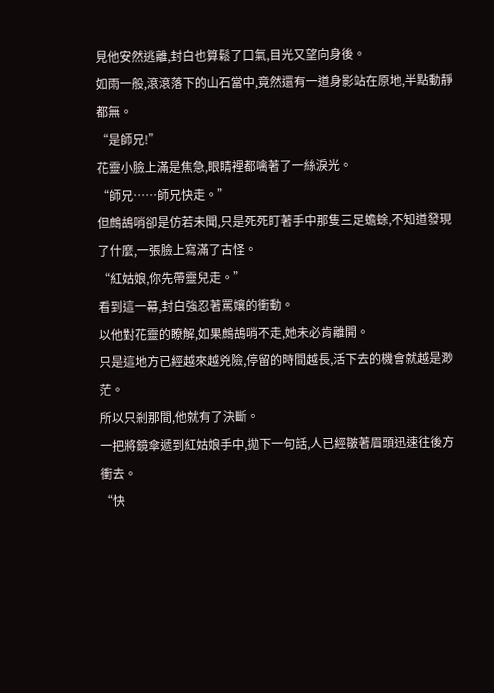見他安然逃離,封白也算鬆了口氣,目光又望向身後。
如雨一般,滾滾落下的山石當中,竟然還有一道身影站在原地,半點動靜都無。
“是師兄!”
花靈小臉上滿是焦急,眼睛裡都噙著了一絲淚光。
“師兄……師兄快走。”
但鷓鴣哨卻是仿若未聞,只是死死盯著手中那隻三足蟾蜍,不知道發現了什麼,一張臉上寫滿了古怪。
“紅姑娘,你先帶靈兒走。”
看到這一幕,封白強忍著罵孃的衝動。
以他對花靈的瞭解,如果鷓鴣哨不走,她未必肯離開。
只是這地方已經越來越兇險,停留的時間越長,活下去的機會就越是渺茫。
所以只剎那間,他就有了決斷。
一把將鏡傘遞到紅姑娘手中,拋下一句話,人已經皺著眉頭迅速往後方衝去。
“快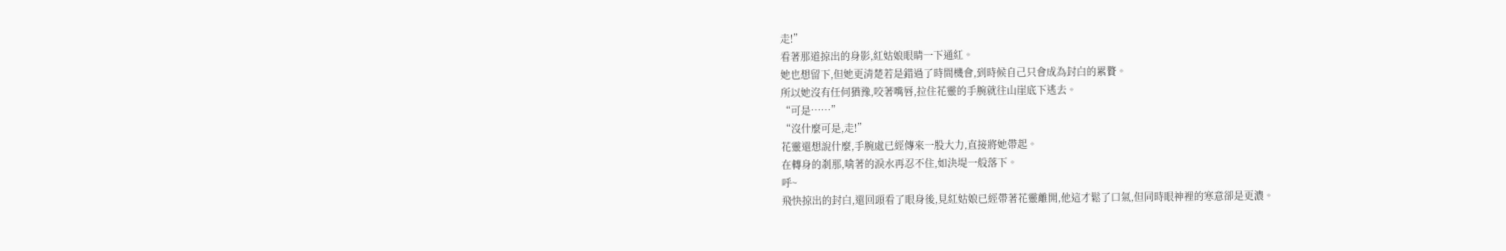走!”
看著那道掠出的身影,紅姑娘眼睛一下通紅。
她也想留下,但她更清楚若是錯過了時間機會,到時候自己只會成為封白的累贅。
所以她沒有任何猶豫,咬著嘴唇,拉住花靈的手腕就往山崖底下逃去。
“可是……”
“沒什麼可是,走!”
花靈還想說什麼,手腕處已經傳來一股大力,直接將她帶起。
在轉身的剎那,噙著的淚水再忍不住,如決堤一般落下。
呼~
飛快掠出的封白,還回頭看了眼身後,見紅姑娘已經帶著花靈離開,他這才鬆了口氣,但同時眼神裡的寒意卻是更濃。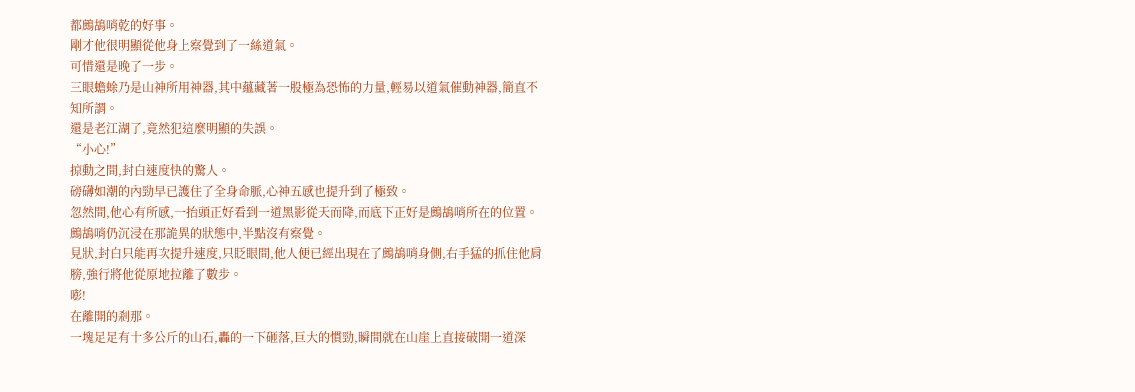都鷓鴣哨乾的好事。
剛才他很明顯從他身上察覺到了一絲道氣。
可惜還是晚了一步。
三眼蟾蜍乃是山神所用神器,其中蘊藏著一股極為恐怖的力量,輕易以道氣催動神器,簡直不知所謂。
還是老江湖了,竟然犯這麼明顯的失誤。
“小心!”
掠動之間,封白速度快的驚人。
磅礴如潮的內勁早已護住了全身命脈,心神五感也提升到了極致。
忽然間,他心有所感,一抬頭正好看到一道黑影從天而降,而底下正好是鷓鴣哨所在的位置。
鷓鴣哨仍沉浸在那詭異的狀態中,半點沒有察覺。
見狀,封白只能再次提升速度,只眨眼間,他人便已經出現在了鷓鴣哨身側,右手猛的抓住他肩膀,強行將他從原地拉離了數步。
嘭!
在離開的剎那。
一塊足足有十多公斤的山石,轟的一下砸落,巨大的慣勁,瞬間就在山崖上直接破開一道深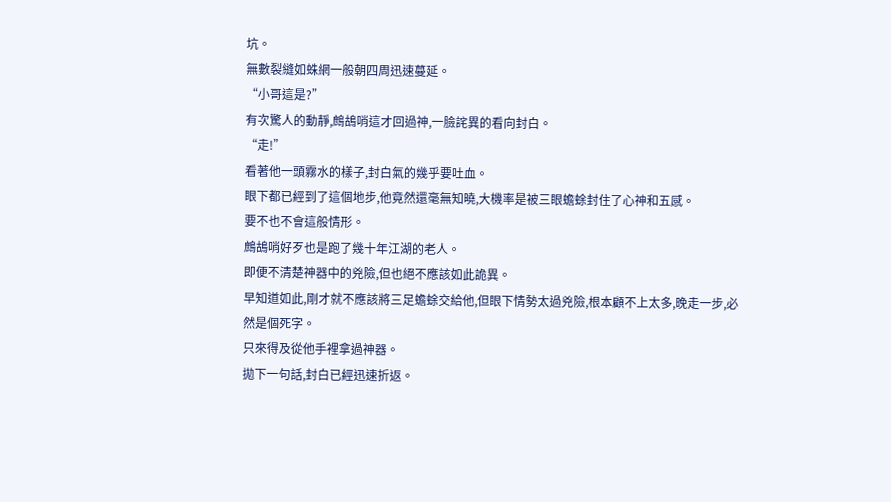坑。
無數裂縫如蛛網一般朝四周迅速蔓延。
“小哥這是?”
有次驚人的動靜,鷓鴣哨這才回過神,一臉詫異的看向封白。
“走!”
看著他一頭霧水的樣子,封白氣的幾乎要吐血。
眼下都已經到了這個地步,他竟然還毫無知曉,大機率是被三眼蟾蜍封住了心神和五感。
要不也不會這般情形。
鷓鴣哨好歹也是跑了幾十年江湖的老人。
即便不清楚神器中的兇險,但也絕不應該如此詭異。
早知道如此,剛才就不應該將三足蟾蜍交給他,但眼下情勢太過兇險,根本顧不上太多,晚走一步,必然是個死字。
只來得及從他手裡拿過神器。
拋下一句話,封白已經迅速折返。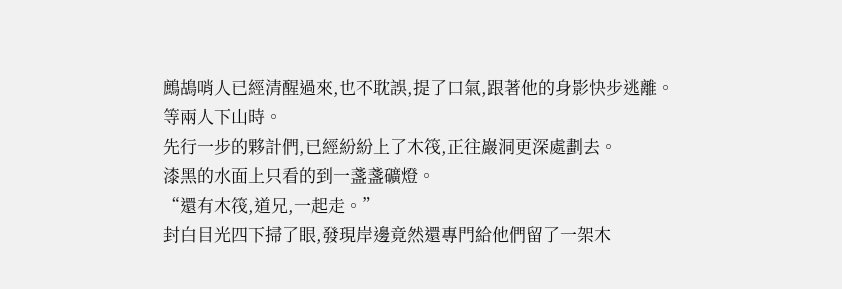鷓鴣哨人已經清醒過來,也不耽誤,提了口氣,跟著他的身影快步逃離。
等兩人下山時。
先行一步的夥計們,已經紛紛上了木筏,正往巖洞更深處劃去。
漆黑的水面上只看的到一盞盞礦燈。
“還有木筏,道兄,一起走。”
封白目光四下掃了眼,發現岸邊竟然還專門給他們留了一架木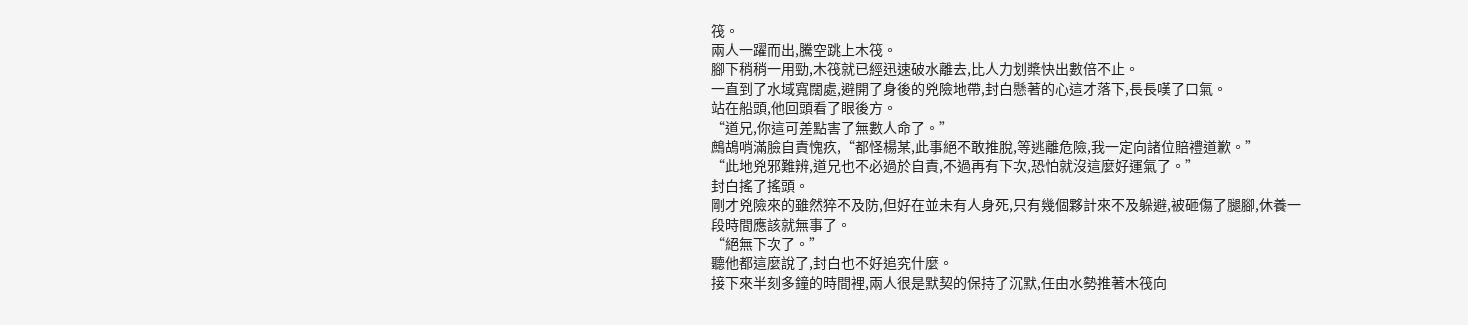筏。
兩人一躍而出,騰空跳上木筏。
腳下稍稍一用勁,木筏就已經迅速破水離去,比人力划槳快出數倍不止。
一直到了水域寬闊處,避開了身後的兇險地帶,封白懸著的心這才落下,長長嘆了口氣。
站在船頭,他回頭看了眼後方。
“道兄,你這可差點害了無數人命了。”
鷓鴣哨滿臉自責愧疚,“都怪楊某,此事絕不敢推脫,等逃離危險,我一定向諸位賠禮道歉。”
“此地兇邪難辨,道兄也不必過於自責,不過再有下次,恐怕就沒這麼好運氣了。”
封白搖了搖頭。
剛才兇險來的雖然猝不及防,但好在並未有人身死,只有幾個夥計來不及躲避,被砸傷了腿腳,休養一段時間應該就無事了。
“絕無下次了。”
聽他都這麼說了,封白也不好追究什麼。
接下來半刻多鐘的時間裡,兩人很是默契的保持了沉默,任由水勢推著木筏向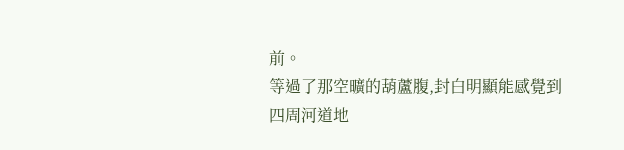前。
等過了那空曠的葫蘆腹,封白明顯能感覺到四周河道地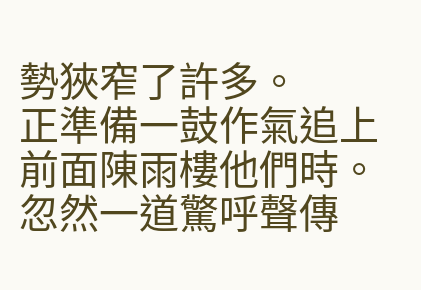勢狹窄了許多。
正準備一鼓作氣追上前面陳雨樓他們時。
忽然一道驚呼聲傳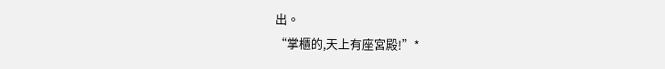出。
“掌櫃的,天上有座宮殿!”*